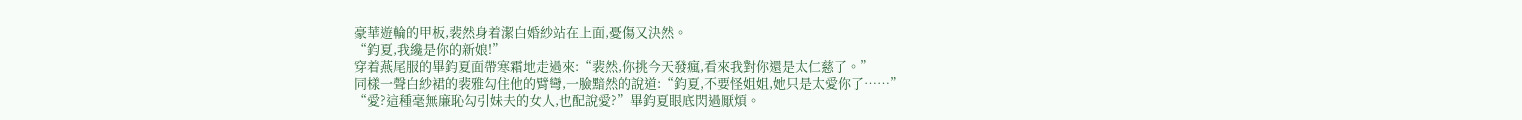豪華遊輪的甲板,裴然身着潔白婚紗站在上面,憂傷又決然。
“鈞夏,我纔是你的新娘!”
穿着燕尾服的畢鈞夏面帶寒霜地走過來:“裴然,你挑今天發瘋,看來我對你還是太仁慈了。”
同樣一聲白紗裙的裴雅勾住他的臂彎,一臉黯然的說道:“鈞夏,不要怪姐姐,她只是太愛你了……”
“愛?這種毫無廉恥勾引妹夫的女人,也配說愛?”畢鈞夏眼底閃過厭煩。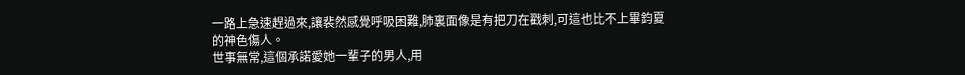一路上急速趕過來,讓裴然感覺呼吸困難,肺裏面像是有把刀在戳刺,可這也比不上畢鈞夏的神色傷人。
世事無常,這個承諾愛她一輩子的男人,用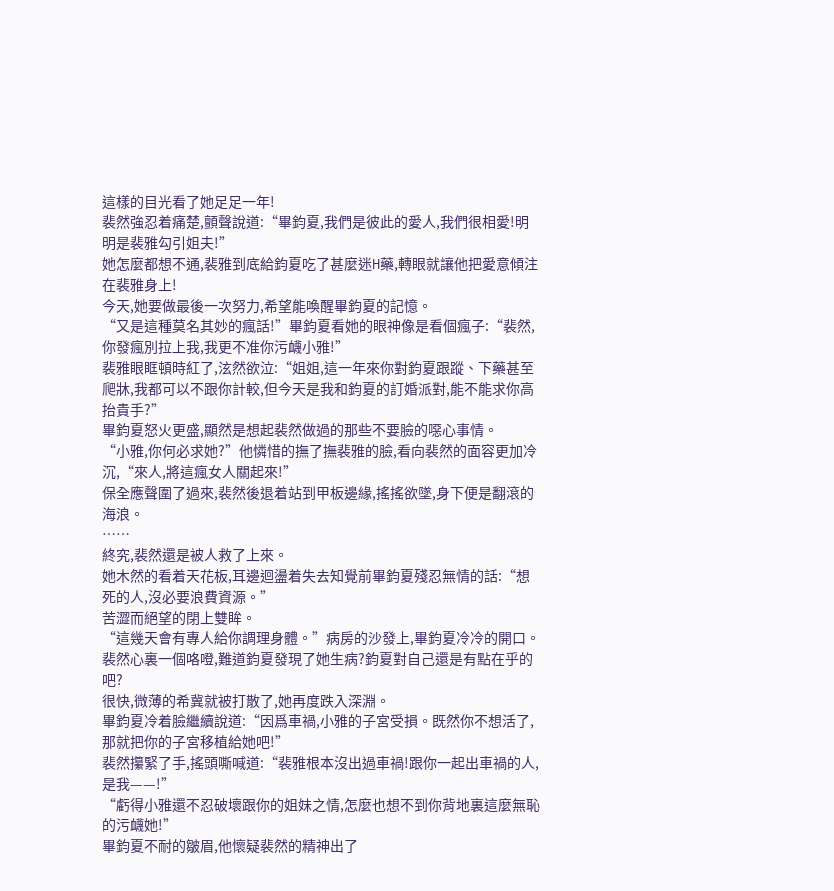這樣的目光看了她足足一年!
裴然強忍着痛楚,顫聲說道:“畢鈞夏,我們是彼此的愛人,我們很相愛!明明是裴雅勾引姐夫!”
她怎麼都想不通,裴雅到底給鈞夏吃了甚麼迷H藥,轉眼就讓他把愛意傾注在裴雅身上!
今天,她要做最後一次努力,希望能喚醒畢鈞夏的記憶。
“又是這種莫名其妙的瘋話!”畢鈞夏看她的眼神像是看個瘋子:“裴然,你發瘋別拉上我,我更不准你污衊小雅!”
裴雅眼眶頓時紅了,泫然欲泣:“姐姐,這一年來你對鈞夏跟蹤、下藥甚至爬牀,我都可以不跟你計較,但今天是我和鈞夏的訂婚派對,能不能求你高抬貴手?”
畢鈞夏怒火更盛,顯然是想起裴然做過的那些不要臉的噁心事情。
“小雅,你何必求她?”他憐惜的撫了撫裴雅的臉,看向裴然的面容更加冷沉,“來人,將這瘋女人關起來!”
保全應聲圍了過來,裴然後退着站到甲板邊緣,搖搖欲墜,身下便是翻滾的海浪。
……
終究,裴然還是被人救了上來。
她木然的看着天花板,耳邊迴盪着失去知覺前畢鈞夏殘忍無情的話:“想死的人,沒必要浪費資源。”
苦澀而絕望的閉上雙眸。
“這幾天會有專人給你調理身體。”病房的沙發上,畢鈞夏冷冷的開口。
裴然心裏一個咯噔,難道鈞夏發現了她生病?鈞夏對自己還是有點在乎的吧?
很快,微薄的希冀就被打散了,她再度跌入深淵。
畢鈞夏冷着臉繼續說道:“因爲車禍,小雅的子宮受損。既然你不想活了,那就把你的子宮移植給她吧!”
裴然攥緊了手,搖頭嘶喊道:“裴雅根本沒出過車禍!跟你一起出車禍的人,是我——!”
“虧得小雅還不忍破壞跟你的姐妹之情,怎麼也想不到你背地裏這麼無恥的污衊她!”
畢鈞夏不耐的皺眉,他懷疑裴然的精神出了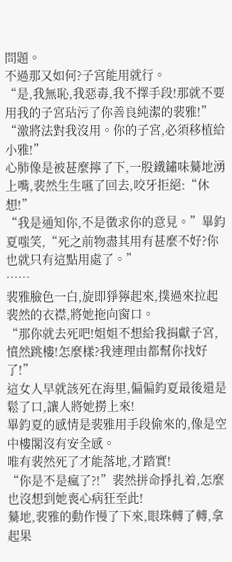問題。
不過那又如何?子宮能用就行。
“是,我無恥,我惡毒,我不擇手段!那就不要用我的子宮玷污了你善良純潔的裴雅!”
“激將法對我沒用。你的子宮,必須移植給小雅!”
心肺像是被甚麼擰了下,一股鐵鏽味驀地湧上嘴,裴然生生嚥了回去,咬牙拒絕:“休想!”
“我是通知你,不是徵求你的意見。”畢鈞夏嗤笑,“死之前物盡其用有甚麼不好?你也就只有這點用處了。”
……
裴雅臉色一白,旋即猙獰起來,撲過來拉起裴然的衣襟,將她拖向窗口。
“那你就去死吧!姐姐不想給我捐獻子宮,憤然跳樓!怎麼樣?我連理由都幫你找好了!”
這女人早就該死在海里,偏偏鈞夏最後還是鬆了口,讓人將她撈上來!
畢鈞夏的感情是裴雅用手段偷來的,像是空中樓閣沒有安全感。
唯有裴然死了才能落地,才踏實!
“你是不是瘋了?!”裴然拼命掙扎着,怎麼也沒想到她喪心病狂至此!
驀地,裴雅的動作慢了下來,眼珠轉了轉,拿起果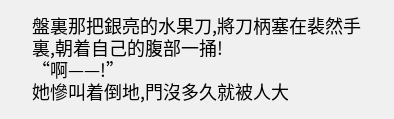盤裏那把銀亮的水果刀,將刀柄塞在裴然手裏,朝着自己的腹部一捅!
“啊——!”
她慘叫着倒地,門沒多久就被人大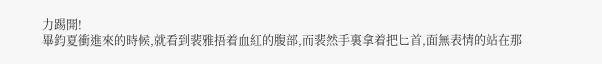力踢開!
畢鈞夏衝進來的時候,就看到裴雅捂着血紅的腹部,而裴然手裏拿着把匕首,面無表情的站在那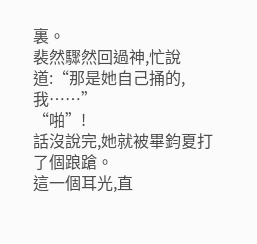裏。
裴然驟然回過神,忙說道:“那是她自己捅的,我……”
“啪”!
話沒說完,她就被畢鈞夏打了個踉蹌。
這一個耳光,直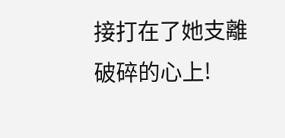接打在了她支離破碎的心上!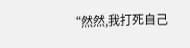“然然,我打死自己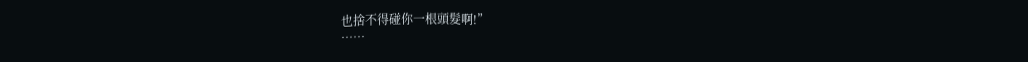也捨不得碰你一根頭髮啊!”
……